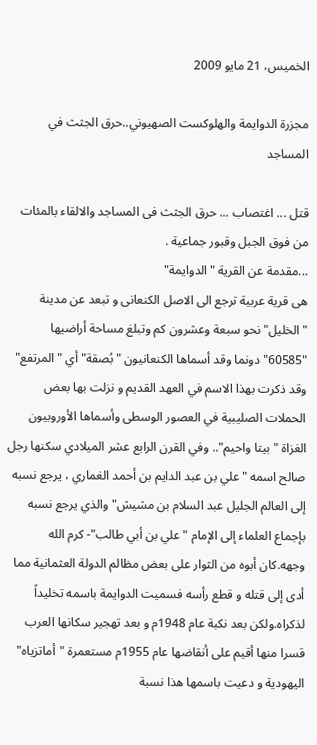الخميس، 21 مايو 2009

مجزرة الدوايمة والهلوكست الصهيوني..حرق الجثث في المساجد

قتل ... اغتصاب ... حرق الجثث فى المساجد والالقاء بالمئات من فوق الجبل وقبور جماعية .
...مقدمة عن القرية "الدوايمة"
هى قرية عربية ترجع الى الاصل الكنعانى و تبعد عن مدينة "الخليل" نحو سبعة وعشرون كم وتبلغ مساحة أراضيها "60585" دونما وقد أسماها الكنعانيون "بُصقة" أي "المرتفع" وقد ذكرت بهذا الاسم في العهد القديم و نزلت بها بعض الحملات الصليبية في العصور الوسطى وأسماها الأوروبيون الغزاة "بيتا واحيم".. وفي القرن الرابع عشر الميلادي سكنها رجل صالح اسمه "علي بن عبد الدايم بن أحمد الغماري ، يرجع نسبه إلى العالم الجليل عبد السلام بن مشيش" والذي يرجع نسبه بإجماع العلماء إلى الإمام "علي بن أبي طالب"- كرم الله وجهه.كان أبوه من الثوار على بعض مظالم الدولة العثمانية مما أدى إلى قتله و قطع رأسه فسميت الدوايمة باسمه تخليداً لذكراه.ولكن بعد نكبة عام 1948م و بعد تهجير سكانها العرب قسرا منها أقيم على أنقاضها عام 1955م مستعمرة "أماتزياه" اليهودية و دعيت باسمها هذا نسبة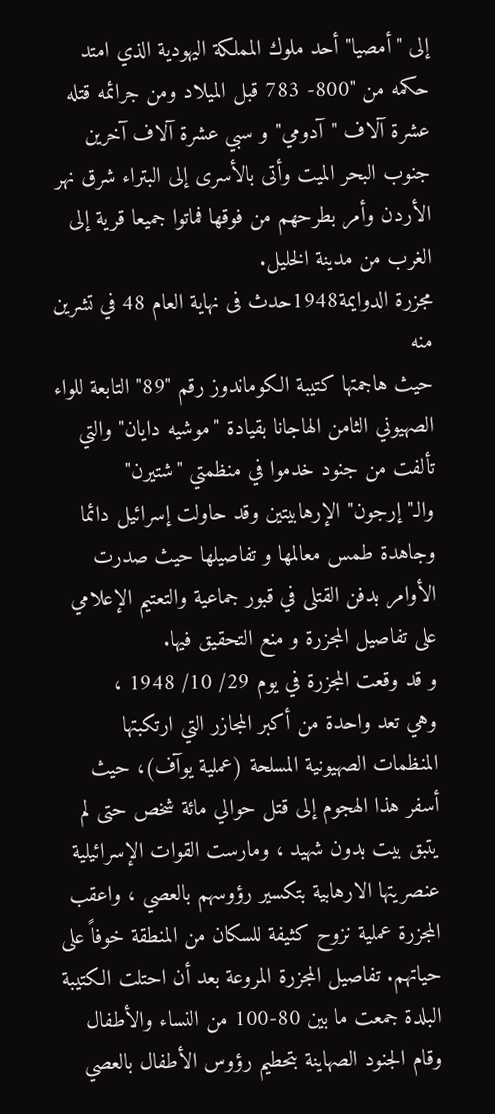إلى "أمصيا" أحد ملوك المملكة اليهودية الذي امتد حكمه من "800- 783 قبل الميلاد ومن جرائمه قتله عشرة آلاف "آدومي" و سبي عشرة آلاف آخرين جنوب البحر الميت وأتى بالأسرى إلى البتراء شرق نهر الأردن وأمر بطرحهم من فوقها فماتوا جميعا قرية إلى الغرب من مدينة الخليل.
مجزرة الدوايمة1948حدث فى نهاية العام 48 في تشرين منه
حيث هاجمتها كتيبة الكوماندوز رقم "89" التابعة للواء الصهيوني الثامن الهاجانا بقيادة "موشيه دايان" والتي تألفت من جنود خدموا في منظمتي "شتيرن" والـ"إرجون" الإرهابيتين وقد حاولت إسرائيل دائما وجاهدة طمس معالمها و تفاصيلها حيث صدرت الأوامر بدفن القتلى في قبور جماعية والتعتيم الإعلامي على تفاصيل المجزرة و منع التحقيق فيها.
و قد وقعت المجزرة في يوم 29/ 10/ 1948 ،
وهي تعد واحدة من أكبر المجازر التي ارتكبتها المنظمات الصهيونية المسلحة (عملية يوآف)، حيث أسفر هذا الهجوم إلى قتل حوالي مائة شخص حتى لم يتبق بيت بدون شهيد ، ومارست القوات الإسرائيلية عنصريتها الارهابية بتكسير رؤوسهم بالعصي ، واعقب المجزرة عملية نزوح كثيفة للسكان من المنطقة خوفاً على حياتهم. تفاصيل المجزرة المروعة بعد أن احتلت الكتيبة البلدة جمعت ما بين 80-100 من النساء والأطفال وقام الجنود الصهاينة بتحطيم رؤوس الأطفال بالعصي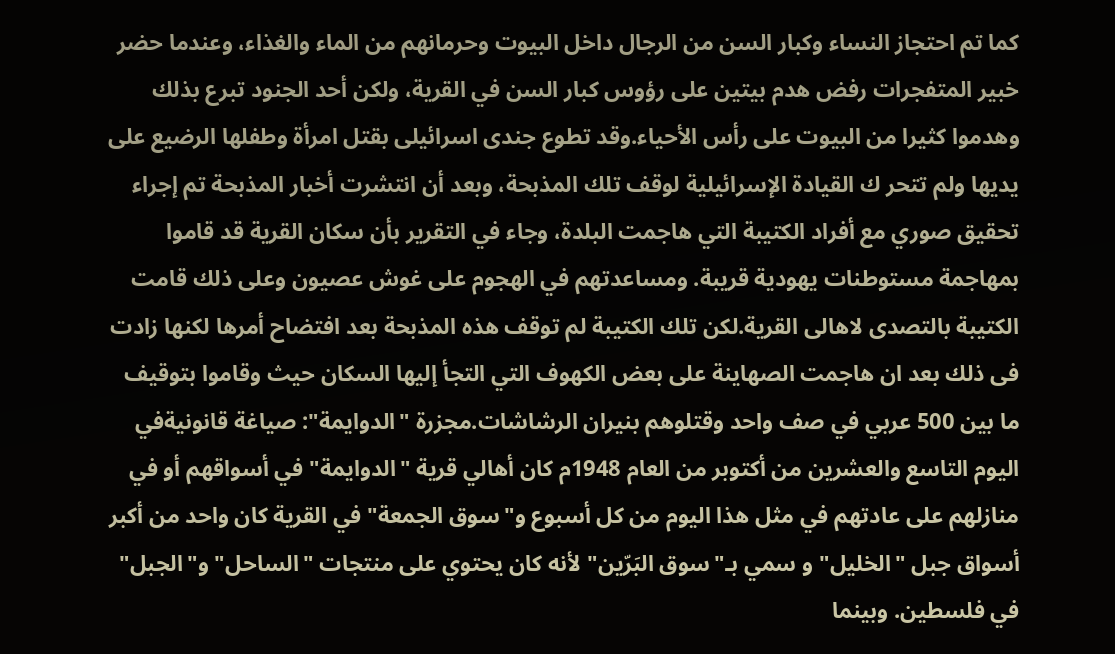كما تم احتجاز النساء وكبار السن من الرجال داخل البيوت وحرمانهم من الماء والغذاء، وعندما حضر خبير المتفجرات رفض هدم بيتين على رؤوس كبار السن في القرية، ولكن أحد الجنود تبرع بذلك وهدموا كثيرا من البيوت على رأس الأحياء.وقد تطوع جندى اسرائيلى بقتل امرأة وطفلها الرضيع على يديها ولم تتحر ك القيادة الإسرائيلية لوقف تلك المذبحة، وبعد أن انتشرت أخبار المذبحة تم إجراء تحقيق صوري مع أفراد الكتيبة التي هاجمت البلدة، وجاء في التقرير بأن سكان القرية قد قاموا بمهاجمة مستوطنات يهودية قريبة. ومساعدتهم في الهجوم على غوش عصيون وعلى ذلك قامت الكتيبة بالتصدى لاهالى القرية.لكن تلك الكتيبة لم توقف هذه المذبحة بعد افتضاح أمرها لكنها زادت فى ذلك بعد ان هاجمت الصهاينة على بعض الكهوف التي التجأ إليها السكان حيث وقاموا بتوقيف ما بين 500 عربي في صف واحد وقتلوهم بنيران الرشاشات.مجزرة "الدوايمة": صياغة قانونيةفي اليوم التاسع والعشرين من أكتوبر من العام 1948م كان أهالي قرية "الدوايمة" في أسواقهم أو في منازلهم على عادتهم في مثل هذا اليوم من كل أسبوع و"سوق الجمعة" في القرية كان واحد من أكبر أسواق جبل "الخليل" و سمي بـ"سوق البَرّين" لأنه كان يحتوي على منتجات "الساحل" و"الجبل" في فلسطين. وبينما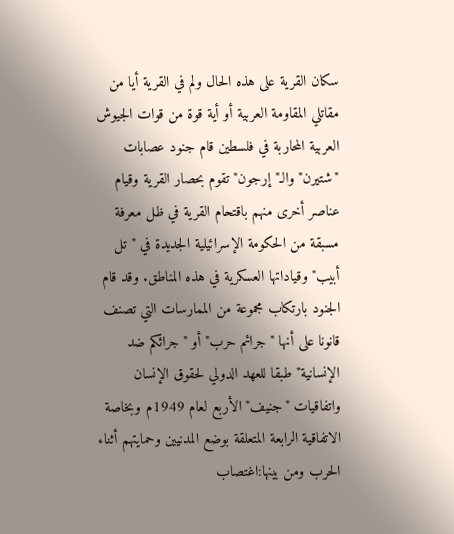سكان القرية على هذه الحال ولم في القرية أيا من مقاتلي المقاومة العربية أو أية قوة من قوات الجيوش العربية المحاربة في فلسطين قام جنود عصابات "شتيرن" والـ"إرجون" تقوم بحصار القرية وقيام عناصر أخرى منهم باقتحام القرية في ظل معرفة مسبقة من الحكومة الإسرائيلية الجديدة في "تل أبيب" وقياداتها العسكرية في هذه المناطق. وقد قام الجنود بارتكاب مجموعة من الممارسات التي تصنف قانونا على أنها "جرائم حرب" أو "جرائكم ضد الإنسانية" طبقا للعهد الدولي لحقوق الإنسان واتفاقيات "جنيف" الأربع لعام 1949م وبخاصة الاتفاقية الرابعة المتعلقة بوضع المدنيين وحمايتهم أثناء الحرب ومن بينها:اغتصاب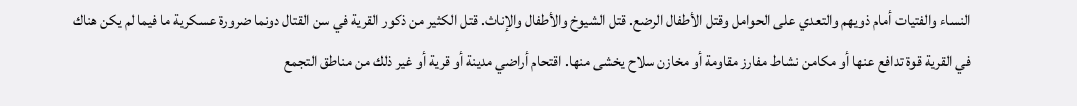النساء والفتيات أمام ذويهم والتعدي على الحوامل وقتل الأطفال الرضع. قتل الشيوخ والأطفال والإناث. قتل الكثير من ذكور القرية في سن القتال دونما ضرورة عسكرية ما فيما لم يكن هناك في القرية قوة تدافع عنها أو مكامن نشاط مفارز مقاومة أو مخازن سلاح يخشى منها. اقتحام أراضي مدينة أو قرية أو غير ذلك من مناطق التجمع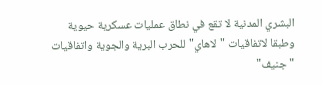البشري المدنية لا تقع في نطاق عمليات عسكرية حيوية وطبقا لاتفاقيات "لاهاي" للحرب البرية والجوية واتفاقيات "جنيف"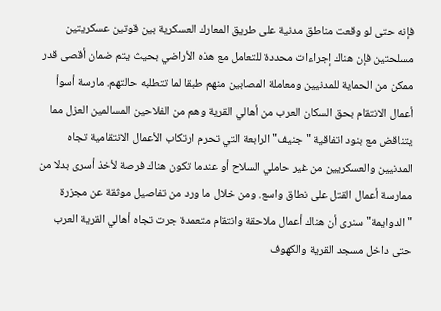فإنه حتى لو وقعت مناطق مدنية على طريق المعارك العسكرية بين قوتين عسكريتين مسلحتين فإن هناك إجراءات محددة للتعامل مع هذه الأراضي بحيث يتم ضمان أقصى قدر ممكن من الحماية للمدنيين ومعاملة المصابين منهم طبقا لما تتطلبه حالتهم. مارسة أسوأ أعمال الانتقام بحق السكان العرب من أهالي القرية وهم من الفلاحين المسالمين العزل مما يتناقض مع بنود اتفاقية "جنيف" الرابعة التي تحرم ارتكاب الأعمال الانتقامية تجاه المدنيين والعسكريين من غير حاملي السلاح أو عندما تكون هناك فرصة لأخذ أسرى بدلا من ممارسة أعمال القتل على نطاق واسع. ومن خلال ما ورد من تفاصيل موثقة عن مجزرة "الدوايمة" سنرى أن هناك أعمال ملاحقة وانتقام متعمدة جرت تجاه أهالي القرية العرب حتى داخل مسجد القرية والكهوف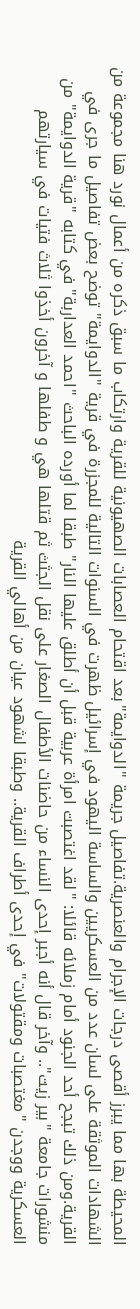المحيطة بها مما يبرز أقصى درجات الإجرام والعنصرية.تفاصيل جريمة "الدوايمة"بعد اقتحام العصابات الصهيونية للقرية وارتكاب ما سبق ذكره من أعمال نورد هنا مجموعة من الشهادات الموثقة على لسان عدد من العسكريين والساسة اليهود في إسرائيل ظهرت في السنوات التالية للمجزرة في قرية "الدوايمة" توضح بعض تفاصيل ما جرى في القرية.ومن ذلك تبجح أحد الجنود أمام زملائه قائلا: "لقد اغتصبت امرأة عربية قبل أن أطلق عليها النار" طبقا لما أورده الباحث "احمد العداربة" في كتابه "قرية الدوايمة" من منشورات جامعة "بير زيت".. وآخر قال أنه أجبر إحدى النساء من حاضنات الأطفال الصغار على نقل الجثث ثم قتلها هي و طفلها و آخرون أخذوا ثلاث فتيات في سيارتهم العسكرية ووجدن "مغتصبات ومقتولات" في إحدى أطراف القرية.. وطبقا لشهود عيان من أهالي القرية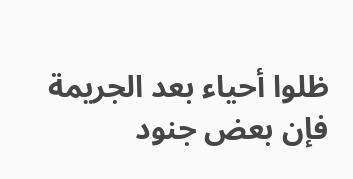ظلوا أحياء بعد الجريمة فإن بعض جنود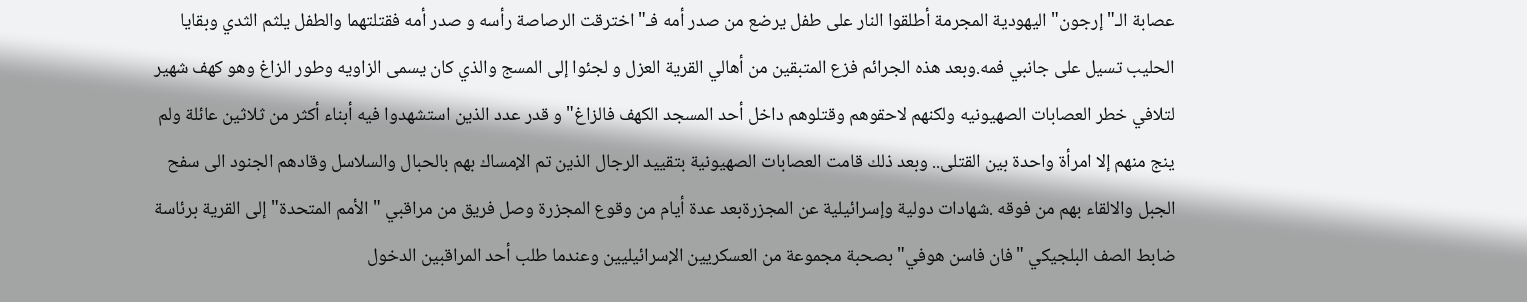عصابة الـ"إرجون" اليهودية المجرمة أطلقوا النار على طفل يرضع من صدر أمه فـ"اخترقت الرصاصة رأسه و صدر أمه فقتلتهما والطفل يلثم الثدي وبقايا الحليب تسيل على جانبي فمه.وبعد هذه الجرائم فزع المتبقين من أهالي القرية العزل و لجئوا إلى المسج والذي كان يسمى الزاويه وطور الزاغ وهو كهف شهير لتلافي خطر العصابات الصهيونيه ولكنهم لاحقوهم وقتلوهم داخل أحد المسجد الكهف فالزاغ" و قدر عدد الذين استشهدوا فيه أبناء أكثر من ثلاثين عائلة ولم ينج منهم إلا امرأة واحدة بين القتلى.. وبعد ذلك قامت العصابات الصهيونية بتقييد الرجال الذين تم الإمساك بهم بالحبال والسلاسل وقادهم الجنود الى سفح الجبل والالقاء بهم من فوقه .شهادات دولية وإسرائيلية عن المجزرةبعد عدة أيام من وقوع المجزرة وصل فريق من مراقبي "الأمم المتحدة" إلى القرية برئاسة ضابط الصف البلجيكي "فان فاسن هوفي" بصحبة مجموعة من العسكريين الإسرائيليين وعندما طلب أحد المراقبين الدخول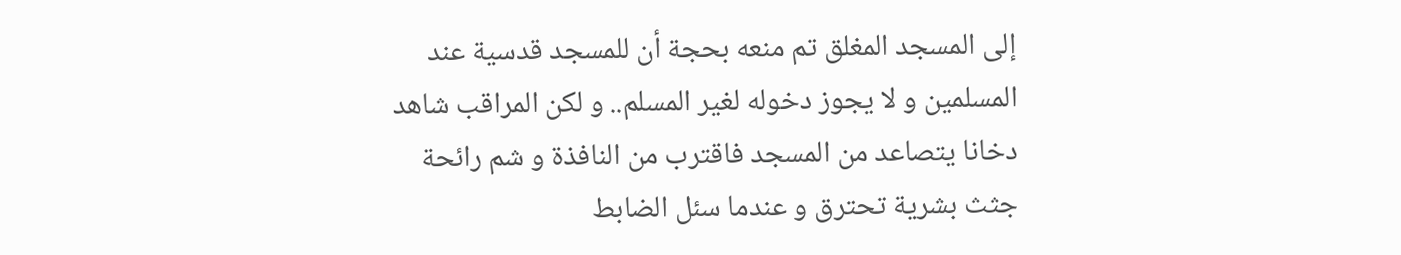إلى المسجد المغلق تم منعه بحجة أن للمسجد قدسية عند المسلمين و لا يجوز دخوله لغير المسلم.. و لكن المراقب شاهد دخانا يتصاعد من المسجد فاقترب من النافذة و شم رائحة جثث بشرية تحترق و عندما سئل الضابط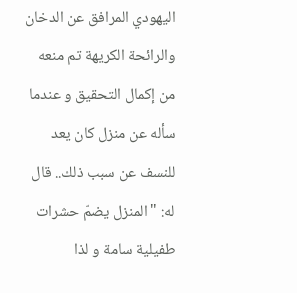اليهودي المرافق عن الدخان والرائحة الكريهة تم منعه من إكمال التحقيق و عندما سأله عن منزل كان يعد للنسف عن سبب ذلك.. قال له: "المنزل يضمّ حشرات طفيلية سامة و لذا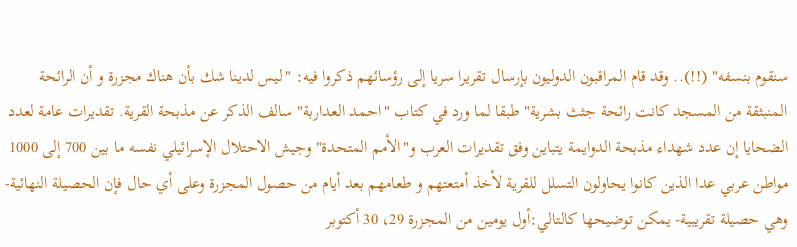سنقوم بنسفه" (!!).. وقد قام المراقبون الدوليون بإرسال تقريرا سريا إلى رؤسائهم ذكروا فيه: "ليس لدينا شك بأن هناك مجزرة و أن الرائحة المنبثقة من المسجد كانت رائحة جثث بشرية" طبقا لما ورد في كتاب "احمد العداربة" سالف الذكر عن مذبحة القرية. تقديرات عامة لعدد الضحايا إن عدد شهداء مذبحة الدوايمة يتباين وفق تقديرات العرب و"الأمم المتحدة" وجيش الاحتلال الإسرائيلي نفسه ما بين 700 إلى 1000 مواطن عربي عدا الذين كانوا يحاولون التسلل للقرية لأخذ أمتعتهم و طعامهم بعد أيام من حصول المجزرة وعلى أي حال فإن الحصيلة النهائية- وهي حصيلة تقريبية- يمكن توضيحها كالتالي:أول يومين من المجزرة 29، 30 أكتوبر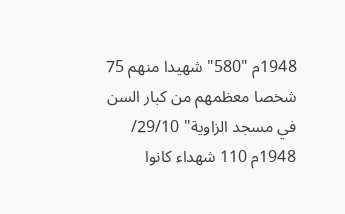1948م "580" شهيدا منهم 75 شخصا معظمهم من كبار السن في مسجد الزاوية" 29/10/ 1948م 110 شهداء كانوا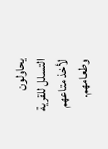يحاولون التسلل للقرية لأخذ متاعهم وطعامهم.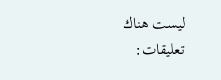ليست هناك تعليقات: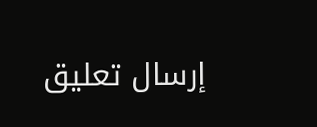إرسال تعليق